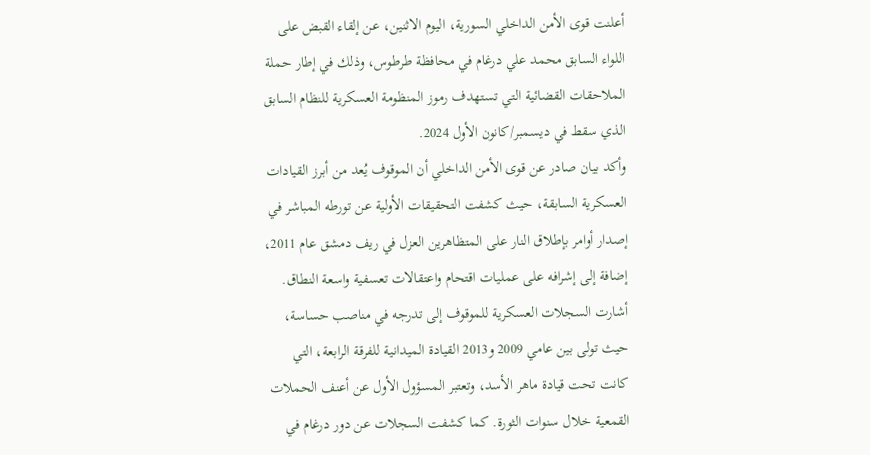أعلنت قوى الأمن الداخلي السورية، اليوم الاثنين، عن إلقاء القبض على اللواء السابق محمد علي درغام في محافظة طرطوس، وذلك في إطار حملة الملاحقات القضائية التي تستهدف رموز المنظومة العسكرية للنظام السابق الذي سقط في ديسمبر/كانون الأول 2024.
وأكد بيان صادر عن قوى الأمن الداخلي أن الموقوف يُعد من أبرز القيادات العسكرية السابقة، حيث كشفت التحقيقات الأولية عن تورطه المباشر في إصدار أوامر بإطلاق النار على المتظاهرين العزل في ريف دمشق عام 2011، إضافة إلى إشرافه على عمليات اقتحام واعتقالات تعسفية واسعة النطاق.
أشارت السجلات العسكرية للموقوف إلى تدرجه في مناصب حساسة، حيث تولى بين عامي 2009 و2013 القيادة الميدانية للفرقة الرابعة، التي كانت تحت قيادة ماهر الأسد، وتعتبر المسؤول الأول عن أعنف الحملات القمعية خلال سنوات الثورة. كما كشفت السجلات عن دور درغام في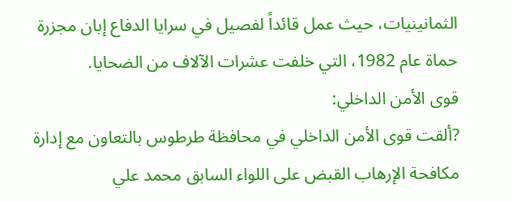الثمانينيات، حيث عمل قائداً لفصيل في سرايا الدفاع إبان مجزرة حماة عام 1982، التي خلفت عشرات الآلاف من الضحايا.
قوى الأمن الداخلي:
?ألقت قوى الأمن الداخلي في محافظة طرطوس بالتعاون مع إدارة مكافحة الإرهاب القبض على اللواء السابق محمد علي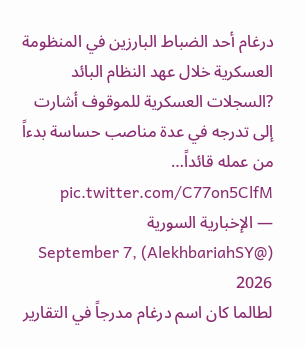درغام أحد الضباط البارزين في المنظومة العسكرية خلال عهد النظام البائد
?السجلات العسكرية للموقوف أشارت إلى تدرجه في عدة مناصب حساسة بدءاً من عمله قائداً… pic.twitter.com/C77on5ClfM
— الإخبارية السورية (@AlekhbariahSY) September 7, 2026
لطالما كان اسم درغام مدرجاً في التقارير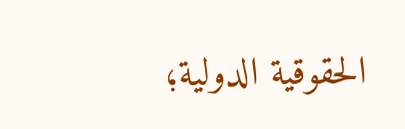الحقوقية الدولية؛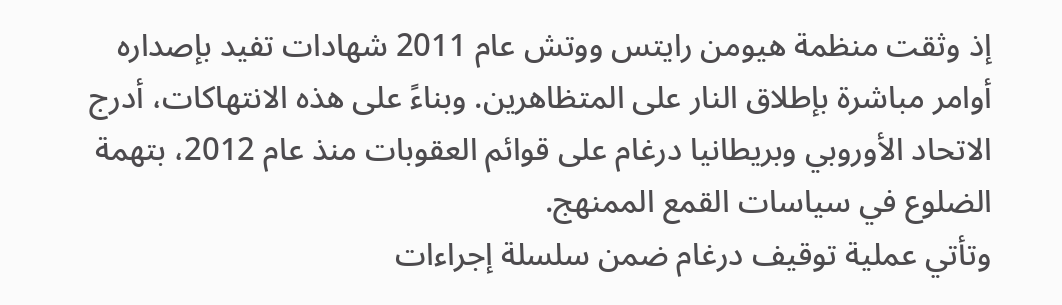إذ وثقت منظمة هيومن رايتس ووتش عام 2011 شهادات تفيد بإصداره أوامر مباشرة بإطلاق النار على المتظاهرين. وبناءً على هذه الانتهاكات، أدرج الاتحاد الأوروبي وبريطانيا درغام على قوائم العقوبات منذ عام 2012، بتهمة الضلوع في سياسات القمع الممنهج.
وتأتي عملية توقيف درغام ضمن سلسلة إجراءات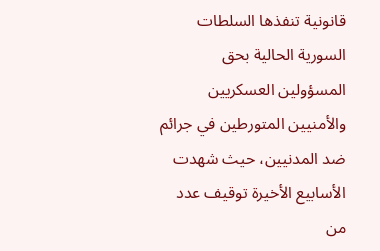قانونية تنفذها السلطات السورية الحالية بحق المسؤولين العسكريين والأمنيين المتورطين في جرائم ضد المدنيين، حيث شهدت الأسابيع الأخيرة توقيف عدد من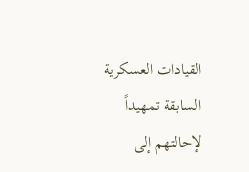القيادات العسكرية السابقة تمهيداً لإحالتهم إلى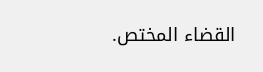القضاء المختص.